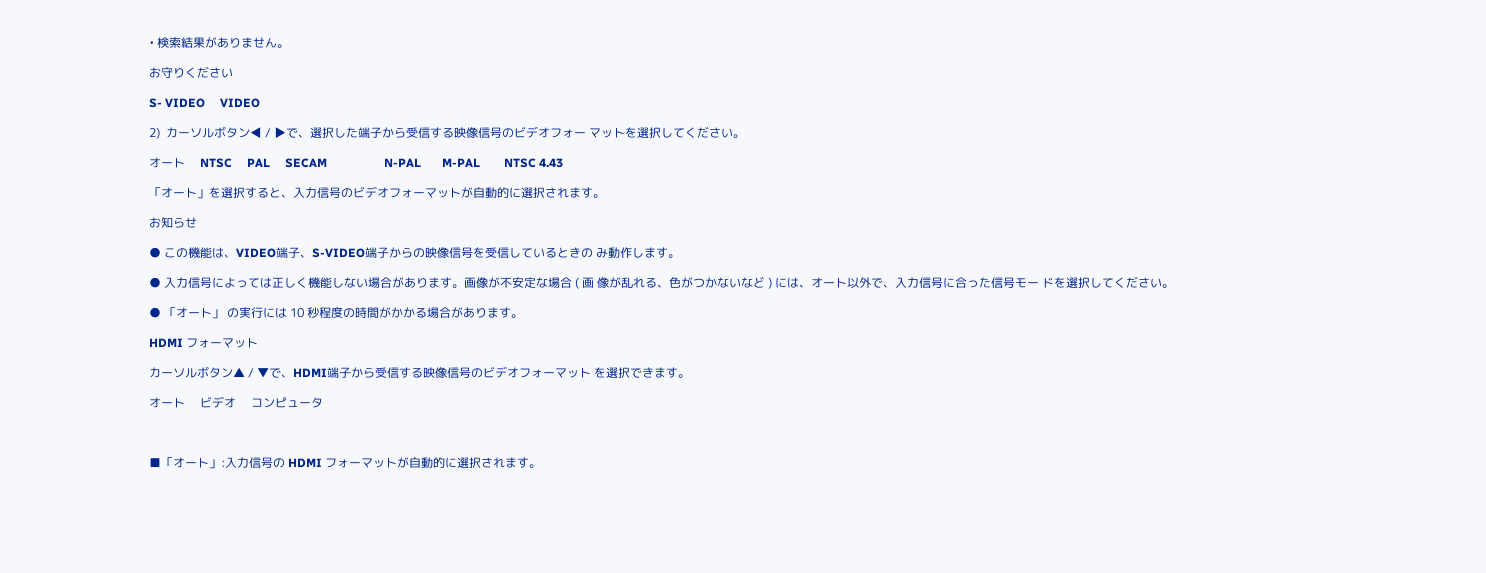• 検索結果がありません。

お守りください

S- VIDEO     VIDEO

2)  カーソルボタン◀ / ▶で、選択した端子から受信する映像信号のビデオフォー マットを選択してください。

オート     NTSC     PAL     SECAM                   N-PAL       M-PAL        NTSC 4.43

「オート」を選択すると、入力信号のビデオフォーマットが自動的に選択されます。

お知らせ

● この機能は、VIDEO端子、S-VIDEO端子からの映像信号を受信しているときの み動作します。

● 入力信号によっては正しく機能しない場合があります。画像が不安定な場合 ( 画 像が乱れる、色がつかないなど ) には、オート以外で、入力信号に合った信号モー ドを選択してください。

● 「オート」 の実行には 10 秒程度の時間がかかる場合があります。

HDMI フォーマット

カーソルボタン▲ / ▼で、HDMI端子から受信する映像信号のビデオフォーマット を選択できます。

オート     ビデオ     コンピュータ



■「オート」:入力信号の HDMI フォーマットが自動的に選択されます。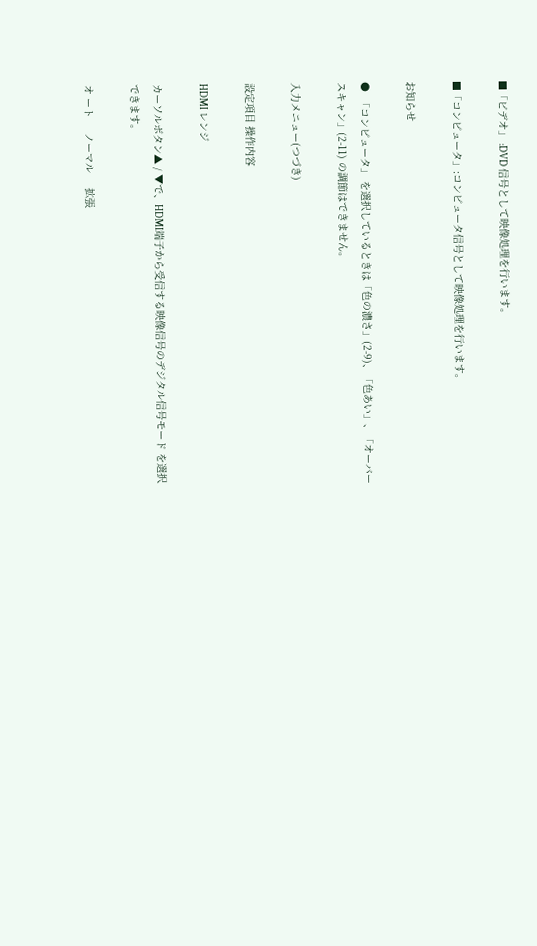■「ビデオ」 :DVD 信号として映像処理を行います。

■「コンピュータ」:コンピュータ信号として映像処理を行います。

お知らせ

●  「コンピュータ」 を選択しているときは「色の濃さ」(2-9)、「色あい」、「オーバー スキャン」(2-11) の調節はできません。

入力メニュー(つづき)

設定項目 操作内容

HDMI レンジ

カーソルボタン▲ / ▼で、HDMI端子から受信する映像信号のデジタル信号モード を選択できます。

オ ート     ノーマル     拡張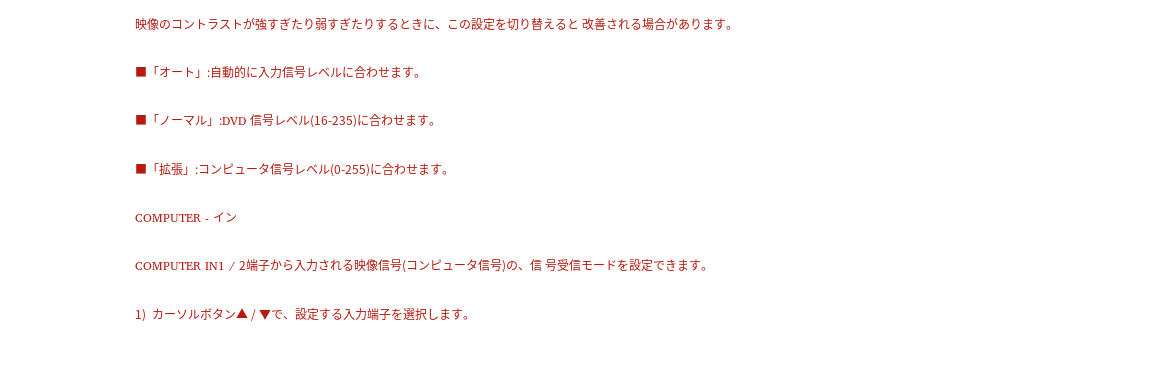映像のコントラストが強すぎたり弱すぎたりするときに、この設定を切り替えると 改善される場合があります。

■「オート」:自動的に入力信号レベルに合わせます。

■「ノーマル」:DVD 信号レベル(16-235)に合わせます。

■「拡張」:コンピュータ信号レベル(0-255)に合わせます。

COMPUTER - イン

COMPUTER IN1 / 2端子から入力される映像信号(コンピュータ信号)の、信 号受信モードを設定できます。

1)  カーソルボタン▲ / ▼で、設定する入力端子を選択します。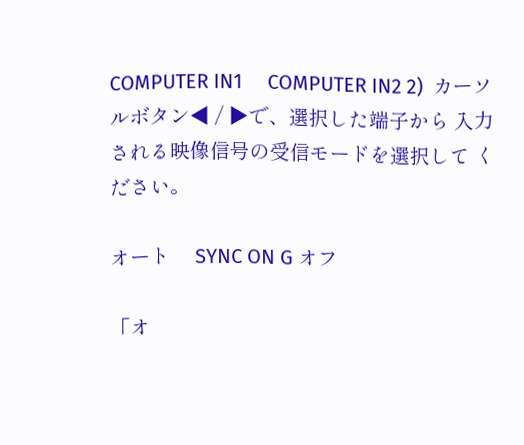COMPUTER IN1     COMPUTER IN2 2)  カーソルボタン◀ / ▶で、選択した端子から 入力される映像信号の受信モードを選択して ください。

オート     SYNC ON G オフ

「オ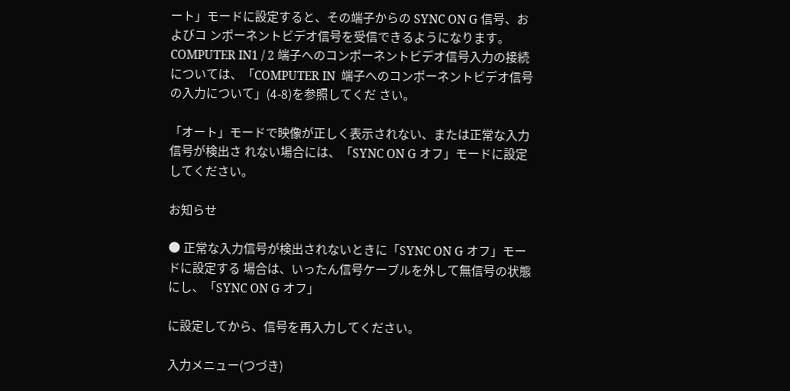ート」モードに設定すると、その端子からの SYNC ON G 信号、およびコ ンポーネントビデオ信号を受信できるようになります。COMPUTER IN1 / 2 端子へのコンポーネントビデオ信号入力の接続については、「COMPUTER IN  端子へのコンポーネントビデオ信号の入力について」(4-8)を参照してくだ さい。

「オート」モードで映像が正しく表示されない、または正常な入力信号が検出さ れない場合には、「SYNC ON G オフ」モードに設定してください。

お知らせ

● 正常な入力信号が検出されないときに「SYNC ON G オフ」モードに設定する 場合は、いったん信号ケーブルを外して無信号の状態にし、「SYNC ON G オフ」

に設定してから、信号を再入力してください。

入力メニュー(つづき)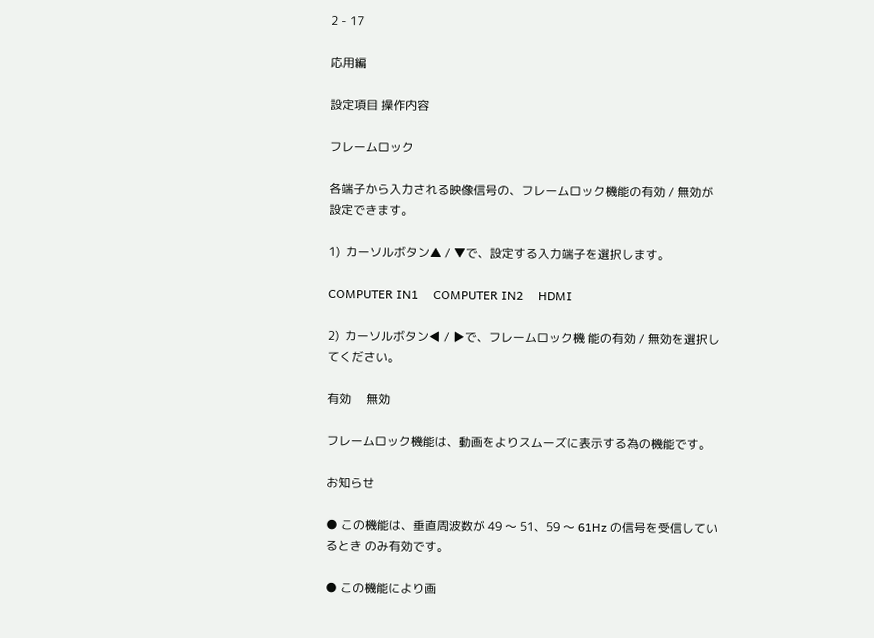2 - 17

応用編

設定項目 操作内容

フレームロック

各端子から入力される映像信号の、フレームロック機能の有効 / 無効が設定できます。

1)  カーソルボタン▲ / ▼で、設定する入力端子を選択します。

COMPUTER IN1     COMPUTER IN2     HDMI

2)  カーソルボタン◀ / ▶で、フレームロック機 能の有効 / 無効を選択してください。

有効     無効

フレームロック機能は、動画をよりスムーズに表示する為の機能です。

お知らせ

● この機能は、垂直周波数が 49 〜 51、59 〜 61Hz の信号を受信しているとき のみ有効です。

● この機能により画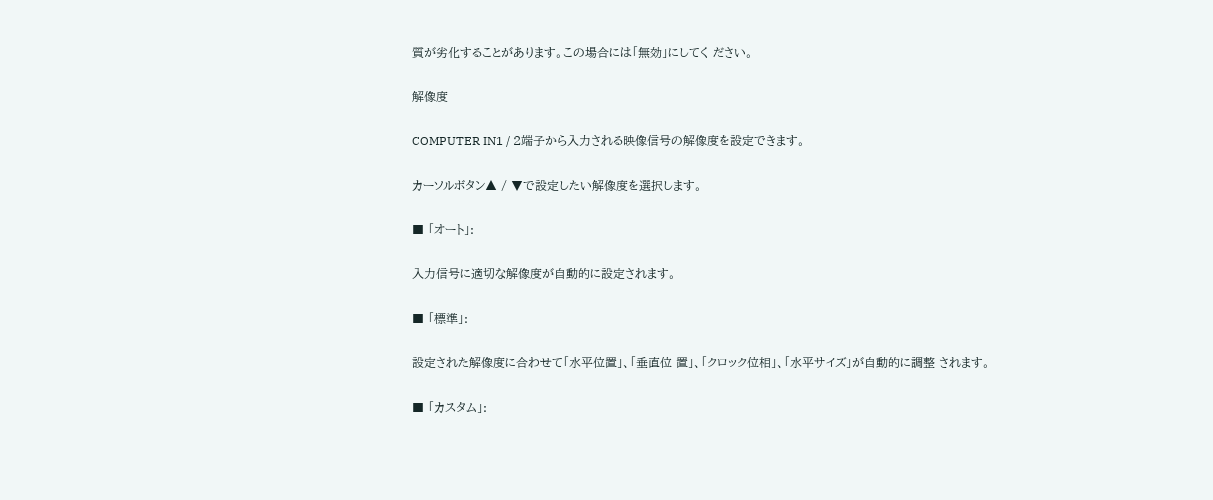質が劣化することがあります。この場合には「無効」にしてく ださい。

解像度

COMPUTER IN1 / 2端子から入力される映像信号の解像度を設定できます。

カーソルボタン▲ / ▼で設定したい解像度を選択します。

■ 「オート」:

入力信号に適切な解像度が自動的に設定されます。

■ 「標準」:

設定された解像度に合わせて「水平位置」、「垂直位 置」、「クロック位相」、「水平サイズ」が自動的に調整 されます。

■ 「カスタム」: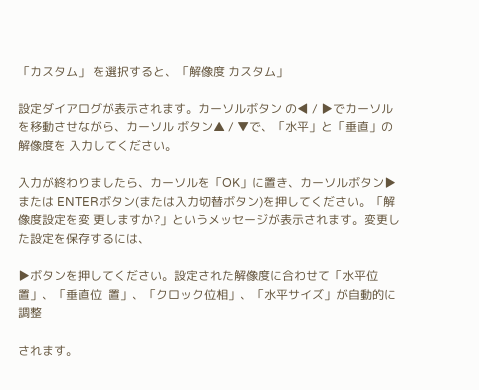「カスタム」 を選択すると、「解像度 カスタム」

設定ダイアログが表示されます。カーソルボタン の◀ / ▶でカーソルを移動させながら、カーソル ボタン▲ / ▼で、「水平」と「垂直」の解像度を 入力してください。

入力が終わりましたら、カーソルを「OK」に置き、カーソルボタン▶または ENTERボタン(または入力切替ボタン)を押してください。「解像度設定を変 更しますか?」というメッセージが表示されます。変更した設定を保存するには、

▶ボタンを押してください。設定された解像度に合わせて「水平位置」、「垂直位  置」、「クロック位相」、「水平サイズ」が自動的に調整

されます。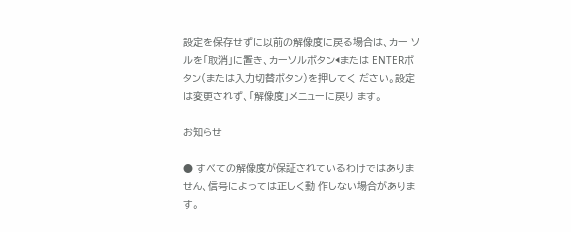設定を保存せずに以前の解像度に戻る場合は、カー ソルを「取消」に置き、カーソルボタン◀または ENTERボタン(または入力切替ボタン)を押してく ださい。設定は変更されず、「解像度」メニューに戻り ます。

お知らせ

● すべての解像度が保証されているわけではありません、信号によっては正しく動 作しない場合があります。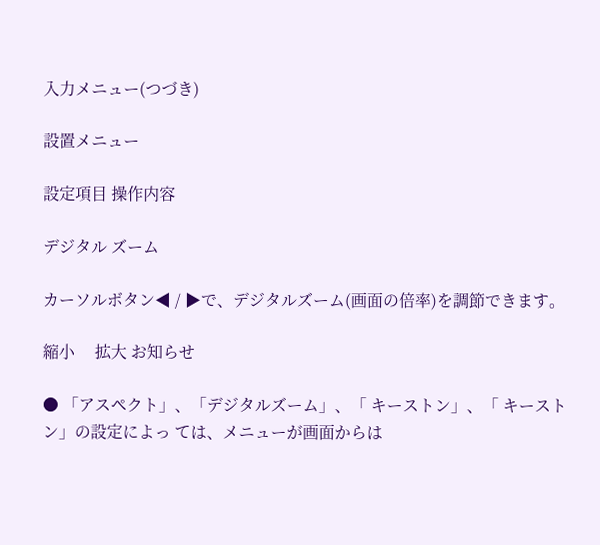入力メニュー(つづき)

設置メニュー

設定項目 操作内容

デジタル ズーム

カーソルボタン◀ / ▶で、デジタルズーム(画面の倍率)を調節できます。

縮小     拡大 お知らせ

● 「アスペクト」、「デジタルズーム」、「 キーストン」、「 キーストン」の設定によっ ては、メニューが画面からは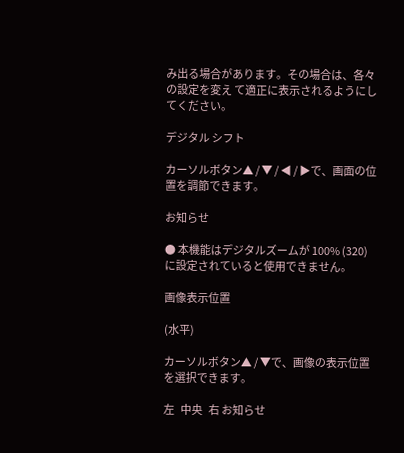み出る場合があります。その場合は、各々の設定を変え て適正に表示されるようにしてください。

デジタル シフト

カーソルボタン▲ / ▼ / ◀ / ▶で、画面の位置を調節できます。

お知らせ

● 本機能はデジタルズームが 100% (320) に設定されていると使用できません。

画像表示位置

(水平)

カーソルボタン▲ / ▼で、画像の表示位置を選択できます。

左   中央   右 お知らせ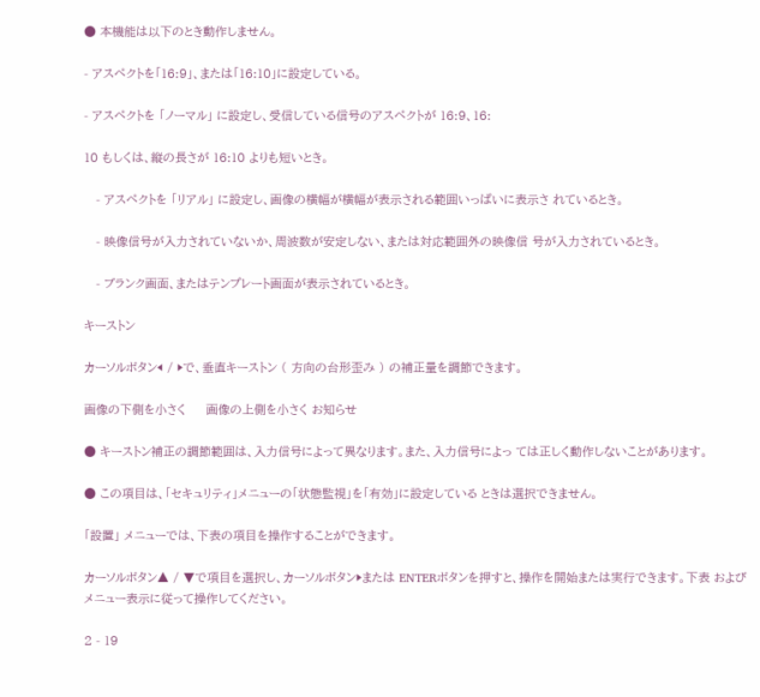● 本機能は以下のとき動作しません。

- アスペクトを「16:9」、または「16:10」に設定している。

- アスペクトを 「ノーマル」 に設定し、受信している信号のアスペクトが 16:9、16:

10 もしくは、縦の長さが 16:10 よりも短いとき。

   - アスペクトを 「リアル」 に設定し、画像の横幅が横幅が表示される範囲いっぱいに表示さ れているとき。

   - 映像信号が入力されていないか、周波数が安定しない、または対応範囲外の映像信 号が入力されているとき。

   - ブランク画面、またはテンプレート画面が表示されているとき。

キーストン

カーソルボタン◀ / ▶で、垂直キーストン ( 方向の台形歪み ) の補正量を調節できます。

画像の下側を小さく     画像の上側を小さく お知らせ

● キーストン補正の調節範囲は、入力信号によって異なります。また、入力信号によっ ては正しく動作しないことがあります。

● この項目は、「セキュリティ」メニューの「状態監視」を「有効」に設定している ときは選択できません。

「設置」 メニューでは、下表の項目を操作することができます。

カーソルボタン▲ / ▼で項目を選択し、カーソルボタン▶または ENTERボタンを押すと、操作を開始または実行できます。下表 およびメニュー表示に従って操作してください。

2 - 19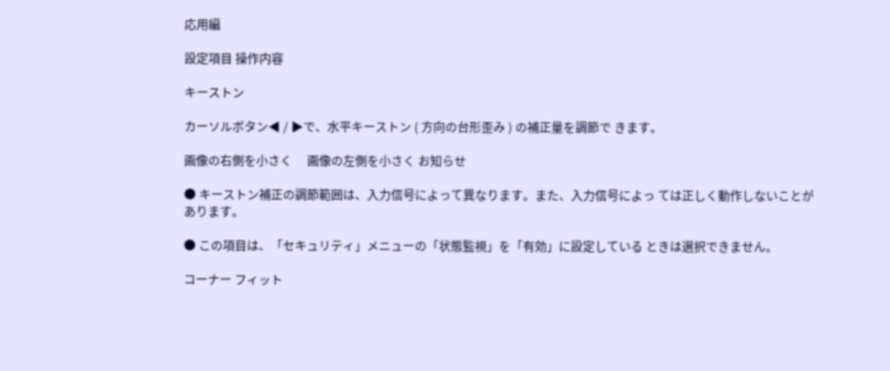応用編

設定項目 操作内容

キーストン

カーソルボタン◀ / ▶で、水平キーストン ( 方向の台形歪み ) の補正量を調節で きます。

画像の右側を小さく     画像の左側を小さく お知らせ

● キーストン補正の調節範囲は、入力信号によって異なります。また、入力信号によっ ては正しく動作しないことがあります。

● この項目は、「セキュリティ」メニューの「状態監視」を「有効」に設定している ときは選択できません。

コーナー フィット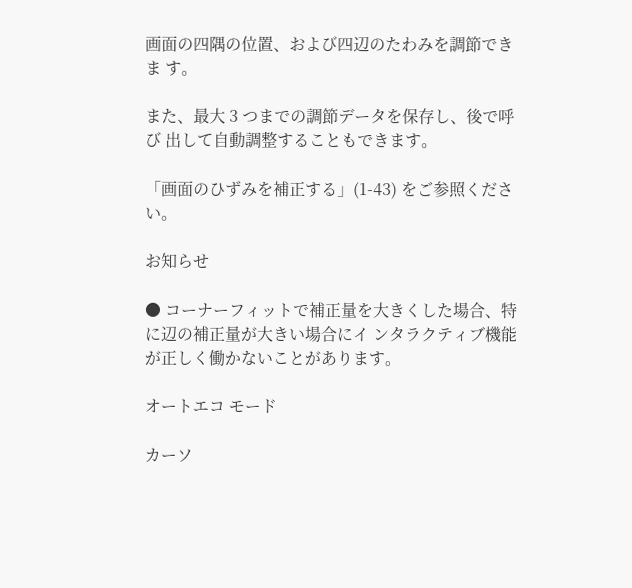画面の四隅の位置、および四辺のたわみを調節できま す。

また、最大 3 つまでの調節データを保存し、後で呼び 出して自動調整することもできます。

「画面のひずみを補正する」(1-43) をご参照くださ い。

お知らせ

● コーナーフィットで補正量を大きくした場合、特に辺の補正量が大きい場合にイ ンタラクティブ機能が正しく働かないことがあります。

オートエコ モード

カーソ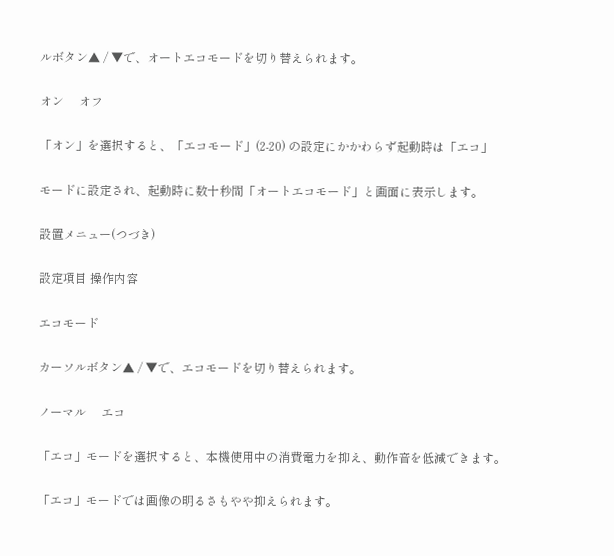ルボタン▲ / ▼で、オートエコモードを切り替えられます。

オン     オフ

「オン」を選択すると、「エコモード」(2-20) の設定にかかわらず起動時は「エコ」

モードに設定され、起動時に数十秒間「オートエコモード」と画面に表示します。

設置メニュー(つづき)

設定項目 操作内容

エコモード

カーソルボタン▲ / ▼で、エコモードを切り替えられます。

ノーマル     エコ

「エコ」モードを選択すると、本機使用中の消費電力を抑え、動作音を低減できます。

「エコ」モードでは画像の明るさもやや抑えられます。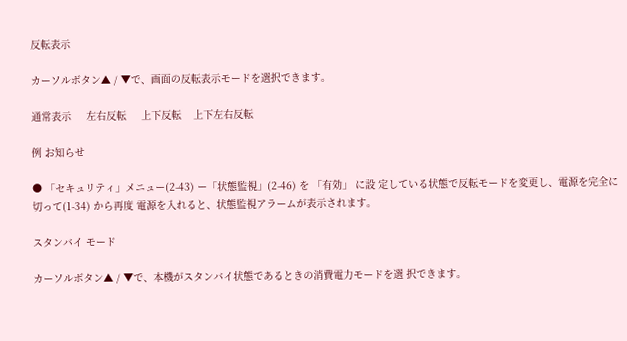反転表示

カーソルボタン▲ / ▼で、画面の反転表示モードを選択できます。

通常表示     左右反転     上下反転    上下左右反転

例 お知らせ

● 「セキュリティ」メニュー(2-43) ー「状態監視」(2-46) を 「有効」 に設 定している状態で反転モードを変更し、電源を完全に切って(1-34) から再度 電源を入れると、状態監視アラームが表示されます。

スタンバイ モード

カーソルボタン▲ / ▼で、本機がスタンバイ状態であるときの消費電力モードを選 択できます。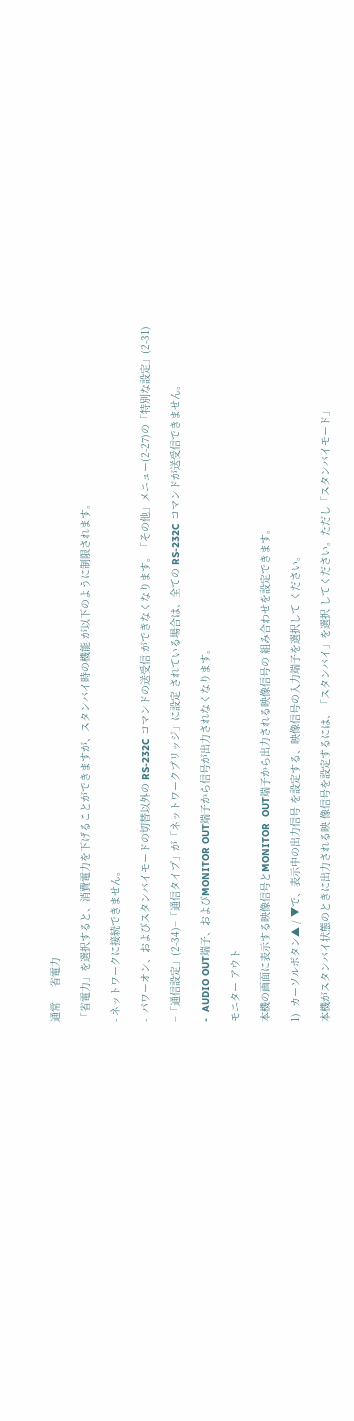通常     省電力

「省電力」を選択すると、消費電力を下げることができますが、スタンバイ時の機能 が以下のように制限されます。

- ネットワークに接続できません。

-  パワーオン、およびスタンバイモードの切替以外の RS-232C コマンドの送受信 ができなくなります。「その他」メニュー(2-27)の「特別な設定」(2-31)

−「通信設定」(2-34)−「通信タイプ」が「ネットワークブリッジ」に設定 されている場合は、全ての RS-232C コマンドが送受信できません。

-  AUDIO OUT端子、およびMONITOR OUT端子から信号が出力されなくなります。

モニター アウト

本機の画面に表示する映像信号とMONITOR  OUT端子から出力される映像信号の 組み合わせを設定できます。

1)  カーソルボタン▲ / ▼で、表示中の出力信号 を設定する、映像信号の入力端子を選択して ください。

本機がスタンバイ状態のときに出力される映 像信号を設定するには、「スタンバイ」を選択 してください。ただし「スタンバイモード」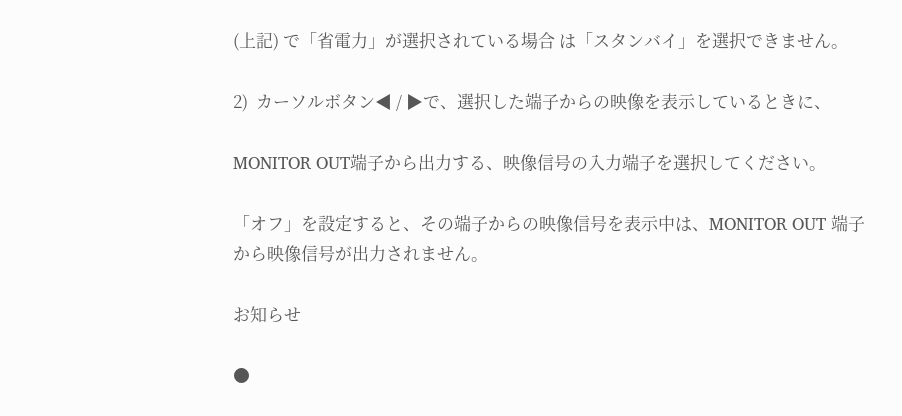(上記) で「省電力」が選択されている場合 は「スタンバイ」を選択できません。

2)  カーソルボタン◀ / ▶で、選択した端子からの映像を表示しているときに、

MONITOR OUT端子から出力する、映像信号の入力端子を選択してください。

「オフ」を設定すると、その端子からの映像信号を表示中は、MONITOR OUT 端子から映像信号が出力されません。

お知らせ

●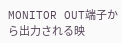MONITOR OUT端子から出力される映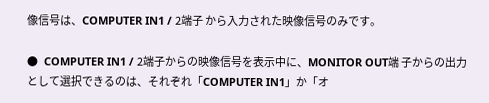像信号は、COMPUTER IN1 / 2端子 から入力された映像信号のみです。

●  COMPUTER IN1 / 2端子からの映像信号を表示中に、MONITOR OUT端 子からの出力として選択できるのは、それぞれ「COMPUTER IN1」か「オ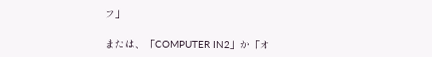フ」

または、「COMPUTER IN2」か「オ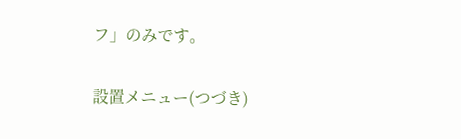フ」のみです。

設置メニュー(つづき)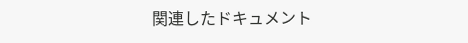関連したドキュメント